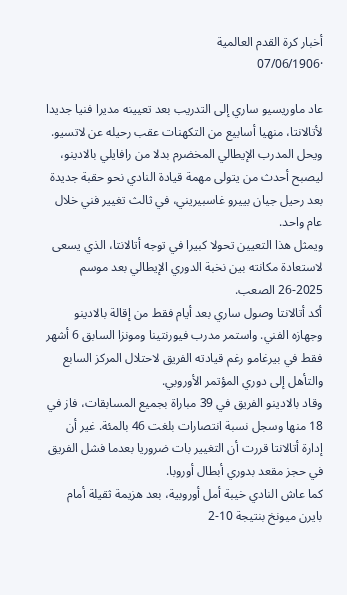أخبار كرة القدم العالمية
·07/06/1906

عاد ماوريسيو ساري إلى التدريب بعد تعيينه مديرا فنيا جديدا لأتالانتا، منهيا أسابيع من التكهنات عقب رحيله عن لاتسيو. ويحل المدرب الإيطالي المخضرم بدلا من رافايلي بالادينو، ليصبح أحدث من يتولى مهمة قيادة النادي نحو حقبة جديدة بعد رحيل جيان بييرو غاسبيريني، في ثالث تغيير فني خلال عام واحد.
ويمثل هذا التعيين تحولا كبيرا في توجه أتالانتا، الذي يسعى لاستعادة مكانته بين نخبة الدوري الإيطالي بعد موسم 2025-26 الصعب.
أكد أتالانتا وصول ساري بعد أيام فقط من إقالة بالادينو وجهازه الفني. واستمر مدرب فيورنتينا ومونزا السابق 6 أشهر فقط في بيرغامو رغم قيادته الفريق لاحتلال المركز السابع والتأهل إلى دوري المؤتمر الأوروبي.
وقاد بالادينو الفريق في 39 مباراة بجميع المسابقات، فاز في 18 منها وسجل نسبة انتصارات بلغت 46 بالمئة. غير أن إدارة أتالانتا قررت أن التغيير بات ضروريا بعدما فشل الفريق في حجز مقعد بدوري أبطال أوروبا.
كما عاش النادي خيبة أمل أوروبية، بعد هزيمة ثقيلة أمام بايرن ميونخ بنتيجة 10-2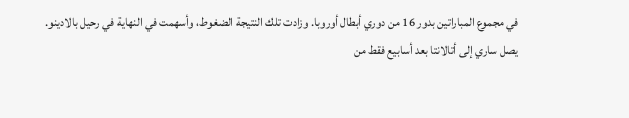في مجموع المباراتين بدور 16 من دوري أبطال أوروبا. وزادت تلك النتيجة الضغوط، وأسهمت في النهاية في رحيل بالادينو.
يصل ساري إلى أتالانتا بعد أسابيع فقط من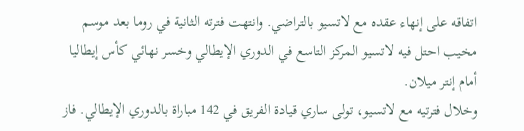اتفاقه على إنهاء عقده مع لاتسيو بالتراضي. وانتهت فترته الثانية في روما بعد موسم مخيب احتل فيه لاتسيو المركز التاسع في الدوري الإيطالي وخسر نهائي كأس إيطاليا أمام إنتر ميلان.
وخلال فترتيه مع لاتسيو، تولى ساري قيادة الفريق في 142 مباراة بالدوري الإيطالي. فاز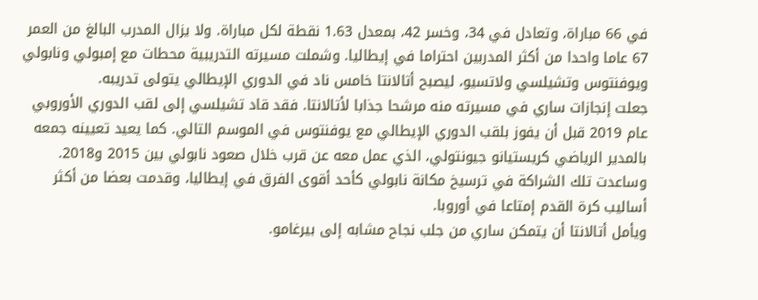في 66 مباراة، وتعادل في 34، وخسر 42، بمعدل 1.63 نقطة لكل مباراة. ولا يزال المدرب البالغ من العمر 67 عاما واحدا من أكثر المدربين احتراما في إيطاليا. وشملت مسيرته التدريبية محطات مع إمبولي ونابولي ويوفنتوس وتشيلسي ولاتسيو، ليصبح أتالانتا خامس ناد في الدوري الإيطالي يتولى تدريبه.
جعلت إنجازات ساري في مسيرته منه مرشحا جذابا لأتالانتا. فقد قاد تشيلسي إلى لقب الدوري الأوروبي عام 2019 قبل أن يفوز بلقب الدوري الإيطالي مع يوفنتوس في الموسم التالي. كما يعيد تعيينه جمعه بالمدير الرياضي كريستيانو جيونتولي، الذي عمل معه عن قرب خلال صعود نابولي بين 2015 و2018. وساعدت تلك الشراكة في ترسيخ مكانة نابولي كأحد أقوى الفرق في إيطاليا، وقدمت بعضا من أكثر أساليب كرة القدم إمتاعا في أوروبا.
ويأمل أتالانتا أن يتمكن ساري من جلب نجاح مشابه إلى بيرغامو.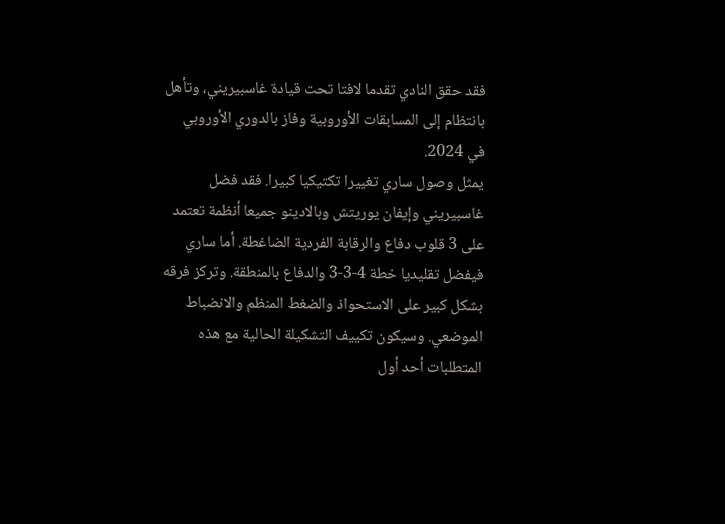فقد حقق النادي تقدما لافتا تحت قيادة غاسبيريني، وتأهل بانتظام إلى المسابقات الأوروبية وفاز بالدوري الأوروبي في 2024.
يمثل وصول ساري تغييرا تكتيكيا كبيرا. فقد فضل غاسبيريني وإيفان يوريتش وبالادينو جميعا أنظمة تعتمد على 3 قلوب دفاع والرقابة الفردية الضاغطة. أما ساري فيفضل تقليديا خطة 4-3-3 والدفاع بالمنطقة. وتركز فرقه بشكل كبير على الاستحواذ والضغط المنظم والانضباط الموضعي. وسيكون تكييف التشكيلة الحالية مع هذه المتطلبات أحد أول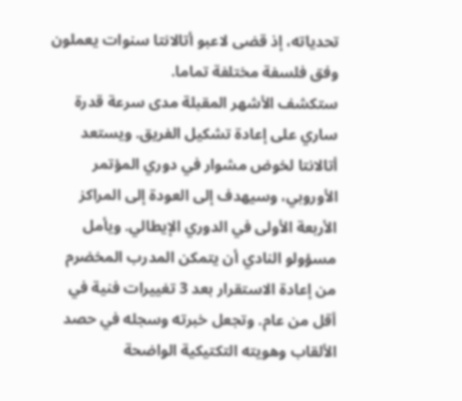تحدياته، إذ قضى لاعبو أتالانتا سنوات يعملون وفق فلسفة مختلفة تماما.
ستكشف الأشهر المقبلة مدى سرعة قدرة ساري على إعادة تشكيل الفريق. ويستعد أتالانتا لخوض مشوار في دوري المؤتمر الأوروبي، وسيهدف إلى العودة إلى المراكز الأربعة الأولى في الدوري الإيطالي. ويأمل مسؤولو النادي أن يتمكن المدرب المخضرم من إعادة الاستقرار بعد 3 تغييرات فنية في أقل من عام. وتجعل خبرته وسجله في حصد الألقاب وهويته التكتيكية الواضحة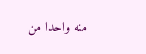منه واحدا من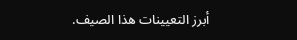أبرز التعيينات هذا الصيف.